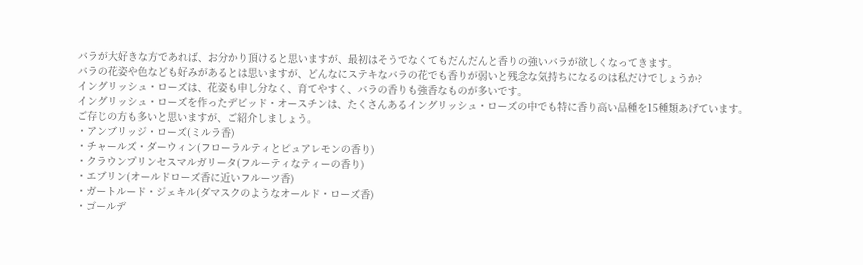バラが大好きな方であれば、お分かり頂けると思いますが、最初はそうでなくてもだんだんと香りの強いバラが欲しくなってきます。
バラの花姿や色なども好みがあるとは思いますが、どんなにステキなバラの花でも香りが弱いと残念な気持ちになるのは私だけでしょうか?
イングリッシュ・ローズは、花姿も申し分なく、育てやすく、バラの香りも強香なものが多いです。
イングリッシュ・ローズを作ったデビッド・オースチンは、たくさんあるイングリッシュ・ローズの中でも特に香り高い品種を15種類あげています。
ご存じの方も多いと思いますが、ご紹介しましょう。
・アンブリッジ・ローズ(ミルラ香)
・チャールズ・ダーウィン(フローラルティとピュアレモンの香り)
・クラウンプリンセスマルガリータ(フルーティなティーの香り)
・エブリン(オールドローズ香に近いフルーツ香)
・ガートルード・ジェキル(ダマスクのようなオールド・ローズ香)
・ゴールデ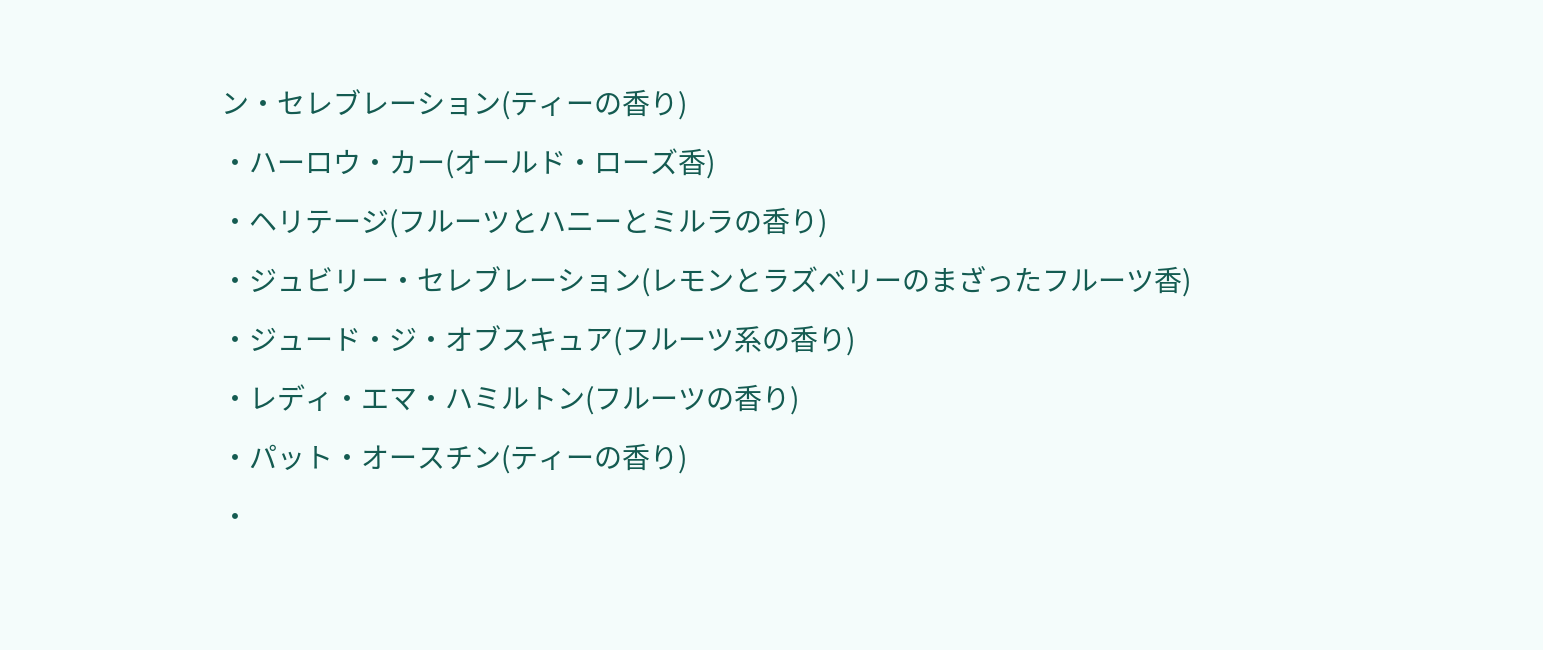ン・セレブレーション(ティーの香り)
・ハーロウ・カー(オールド・ローズ香)
・ヘリテージ(フルーツとハニーとミルラの香り)
・ジュビリー・セレブレーション(レモンとラズベリーのまざったフルーツ香)
・ジュード・ジ・オブスキュア(フルーツ系の香り)
・レディ・エマ・ハミルトン(フルーツの香り)
・パット・オースチン(ティーの香り)
・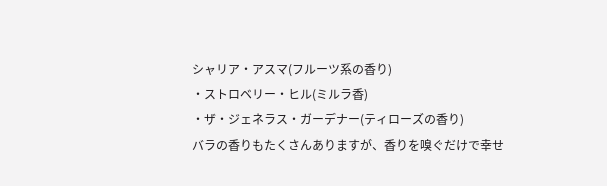シャリア・アスマ(フルーツ系の香り)
・ストロベリー・ヒル(ミルラ香)
・ザ・ジェネラス・ガーデナー(ティローズの香り)
バラの香りもたくさんありますが、香りを嗅ぐだけで幸せ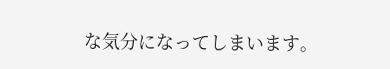な気分になってしまいます。